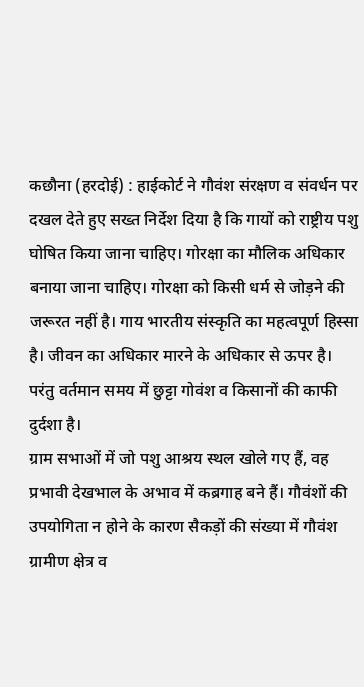कछौना (हरदोई) : हाईकोर्ट ने गौवंश संरक्षण व संवर्धन पर दखल देते हुए सख्त निर्देश दिया है कि गायों को राष्ट्रीय पशु घोषित किया जाना चाहिए। गोरक्षा का मौलिक अधिकार बनाया जाना चाहिए। गोरक्षा को किसी धर्म से जोड़ने की जरूरत नहीं है। गाय भारतीय संस्कृति का महत्वपूर्ण हिस्सा है। जीवन का अधिकार मारने के अधिकार से ऊपर है। परंतु वर्तमान समय में छुट्टा गोवंश व किसानों की काफी दुर्दशा है।
ग्राम सभाओं में जो पशु आश्रय स्थल खोले गए हैं, वह प्रभावी देखभाल के अभाव में कब्रगाह बने हैं। गौवंशों की उपयोगिता न होने के कारण सैकड़ों की संख्या में गौवंश ग्रामीण क्षेत्र व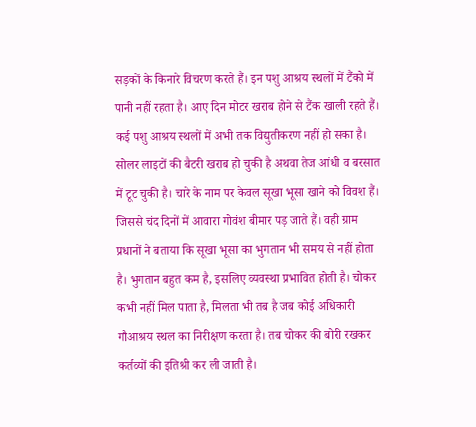सड़कों के किनारे विचरण करते हैं। इन पशु आश्रय स्थलों में टैंको में पानी नहीं रहता है। आए दिन मोटर खराब होने से टैंक खाली रहते हैं। कई पशु आश्रय स्थलों में अभी तक विद्युतीकरण नहीं हो सका है। सोलर लाइटों की बैटरी खराब हो चुकी है अथवा तेज आंधी व बरसात में टूट चुकी है। चारे के नाम पर केवल सूखा भूसा खाने को विवश हैं। जिससे चंद दिनों में आवारा गोवंश बीमार पड़ जाते हैं। वही ग्राम प्रधानों ने बताया कि सूखा भूसा का भुगतान भी समय से नहीं होता है। भुगतान बहुत कम है, इसलिए व्यवस्था प्रभावित होती है। चोकर कभी नहीं मिल पाता है, मिलता भी तब है जब कोई अधिकारी गौआश्रय स्थल का निरीक्षण करता है। तब चोकर की बोरी रखकर कर्तव्यों की इतिश्री कर ली जाती है।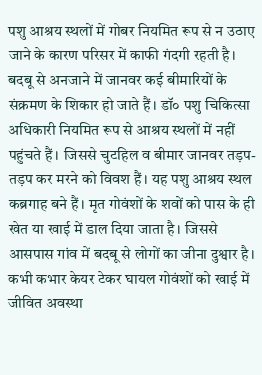पशु आश्रय स्थलों में गोबर नियमित रूप से न उठाए जाने के कारण परिसर में काफी गंदगी रहती है। बदबू से अनजाने में जानवर कई बीमारियों के संक्रमण के शिकार हो जाते हैं। डॉ० पशु चिकित्सा अधिकारी नियमित रूप से आश्रय स्थलों में नहीं पहुंचते हैं। जिससे चुटहिल व बीमार जानवर तड़प-तड़प कर मरने को विवश हैं। यह पशु आश्रय स्थल कब्रगाह बने हैं। मृत गोवंशों के शवों को पास के ही खेत या खाई में डाल दिया जाता है। जिससे आसपास गांव में बदबू से लोगों का जीना दुश्वार है। कभी कभार केयर टेकर घायल गोवंशों को खाई में जीवित अवस्था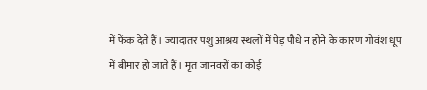में फेंक देते हैं। ज्यादातर पशु आश्रय स्थलों में पेड़ पौधे न होने के कारण गोवंश धूप में बीमार हो जाते हैं। मृत जानवरों का कोई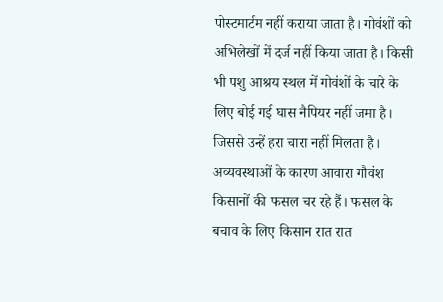पोस्टमार्टम नहीं कराया जाता है। गोवंशों को अभिलेखों में दर्ज नहीं किया जाता है। किसी भी पशु आश्रय स्थल में गोवंशों के चारे के लिए बोई गई घास नैपियर नहीं जमा है। जिससे उन्हें हरा चारा नहीं मिलता है। अव्यवस्थाओं के कारण आवारा गौवंश किसानों की फसल चर रहे हैं। फसल के बचाव के लिए किसान रात रात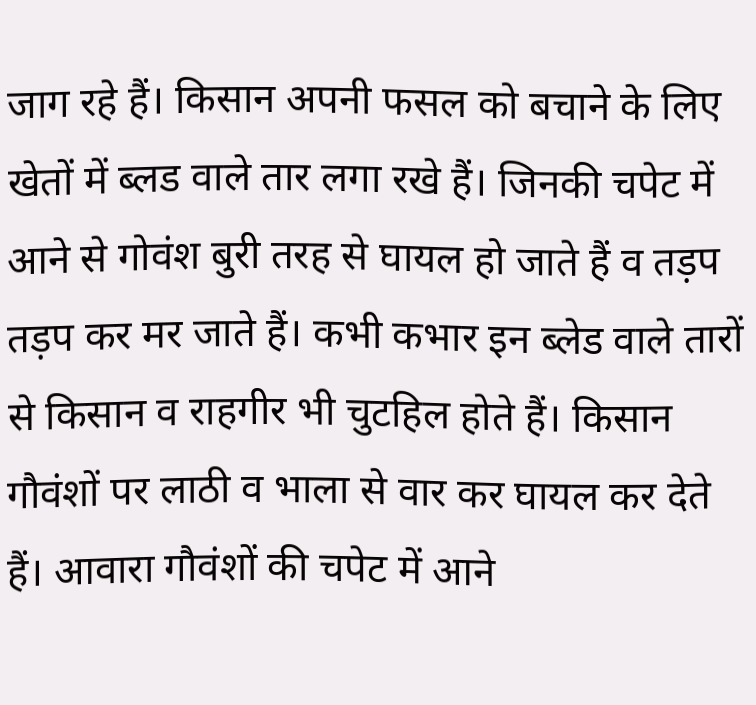जाग रहे हैं। किसान अपनी फसल को बचाने के लिए खेतों में ब्लड वाले तार लगा रखे हैं। जिनकी चपेट में आने से गोवंश बुरी तरह से घायल हो जाते हैं व तड़प तड़प कर मर जाते हैं। कभी कभार इन ब्लेड वाले तारों से किसान व राहगीर भी चुटहिल होते हैं। किसान गौवंशों पर लाठी व भाला से वार कर घायल कर देते हैं। आवारा गौवंशों की चपेट में आने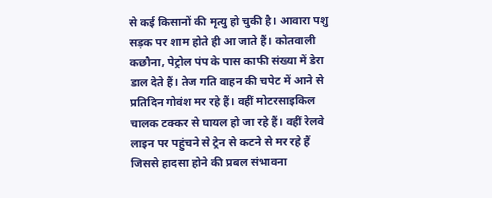से कई किसानों की मृत्यु हो चुकी है। आवारा पशु सड़क पर शाम होते ही आ जाते हैं। कोतवाली कछौना, पेट्रोल पंप के पास काफी संख्या में डेरा डाल देते हैं। तेज गति वाहन की चपेट में आने से प्रतिदिन गोवंश मर रहे हैं। वहीं मोटरसाइकिल चालक टक्कर से घायल हो जा रहे हैं। वहीं रेलवे लाइन पर पहुंचने से ट्रेन से कटने से मर रहे हैं जिससे हादसा होने की प्रबल संभावना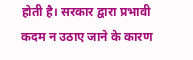होती है। सरकार द्वारा प्रभावी कदम न उठाए जाने के कारण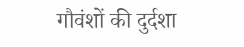गौवंशों की दुर्दशा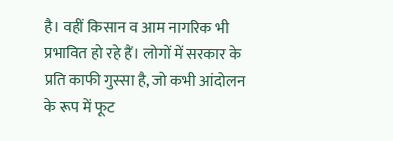है। वहीं किसान व आम नागरिक भी प्रभावित हो रहे हैं। लोगों में सरकार के प्रति काफी गुस्सा है, जो कभी आंदोलन के रूप में फूट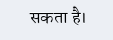सकता है।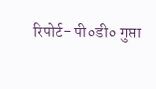रिपोर्ट- पी०डी० गुप्ता